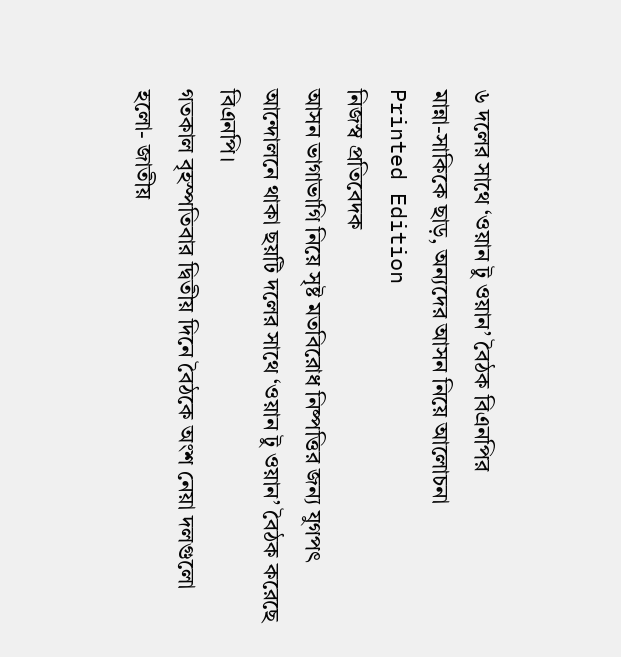৬ দলের সাথে ‘ওয়ান টু ওয়ান’ বৈঠক বিএনপির
মান্না-সাকিকে ছাড়, অন্যদের আসন নিয়ে আলোচনা
Printed Edition
নিজস্ব প্রতিবেদক
আসন ভাগাভাগি নিয়ে সৃষ্ট মতবিরোধ নিষ্পত্তির জন্য যুগপৎ আন্দোলনে থাকা ছয়টি দলের সাথে ‘ওয়ান টু ওয়ান’ বৈঠক করেছে বিএনপি।
গতকাল বৃহস্পতিবার দ্বিতীয় দিনে বৈঠকে অংশ নেয়া দলগুলো হলো- জাতীয়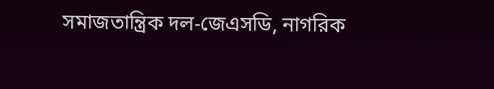সমাজতান্ত্রিক দল-জেএসডি, নাগরিক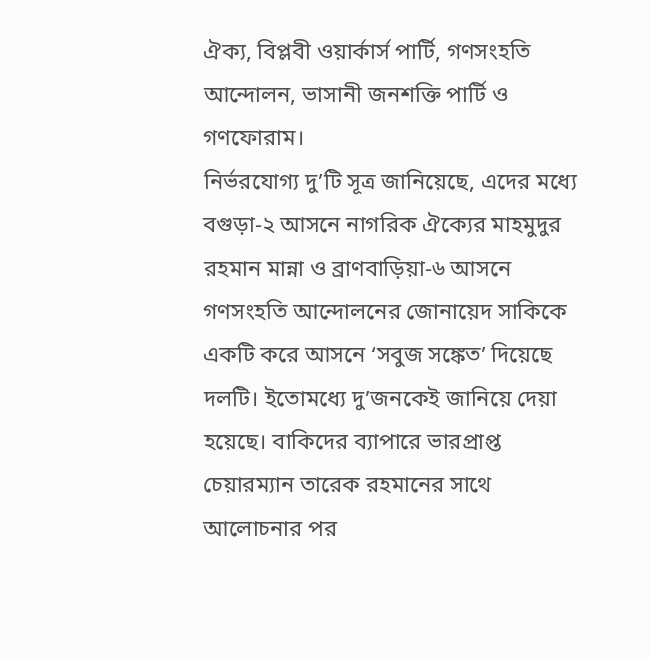ঐক্য, বিপ্লবী ওয়ার্কার্স পার্টি, গণসংহতি আন্দোলন, ভাসানী জনশক্তি পার্টি ও গণফোরাম।
নির্ভরযোগ্য দু’টি সূত্র জানিয়েছে, এদের মধ্যে বগুড়া-২ আসনে নাগরিক ঐক্যের মাহমুদুর রহমান মান্না ও ব্রাণবাড়িয়া-৬ আসনে গণসংহতি আন্দোলনের জোনায়েদ সাকিকে একটি করে আসনে ‘সবুজ সঙ্কেত’ দিয়েছে দলটি। ইতোমধ্যে দু’জনকেই জানিয়ে দেয়া হয়েছে। বাকিদের ব্যাপারে ভারপ্রাপ্ত চেয়ারম্যান তারেক রহমানের সাথে আলোচনার পর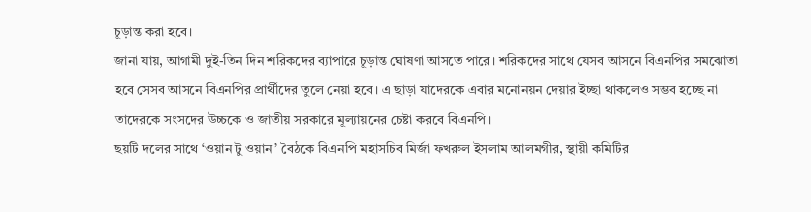চূড়ান্ত করা হবে।
জানা যায়, আগামী দুই-তিন দিন শরিকদের ব্যাপারে চূড়ান্ত ঘোষণা আসতে পারে। শরিকদের সাথে যেসব আসনে বিএনপির সমঝোতা হবে সেসব আসনে বিএনপির প্রার্থীদের তুলে নেয়া হবে। এ ছাড়া যাদেরকে এবার মনোনয়ন দেয়ার ইচ্ছা থাকলেও সম্ভব হচ্ছে না তাদেরকে সংসদের উচ্চকে ও জাতীয় সরকারে মূল্যায়নের চেষ্টা করবে বিএনপি।
ছয়টি দলের সাথে ‘ওয়ান টু ওয়ান’ বৈঠকে বিএনপি মহাসচিব মির্জা ফখরুল ইসলাম আলমগীর, স্থায়ী কমিটির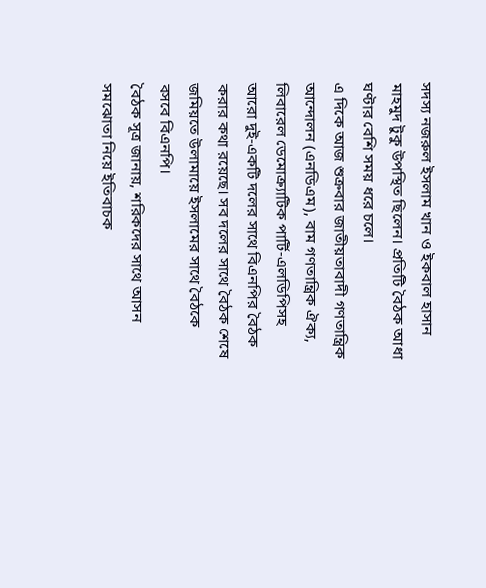সদস্য নজরুল ইসলাম খান ও ইকবাল হাসান মাহমুদ টুকু উপস্থিত ছিলেন। প্রতিটি বৈঠক আধা ঘণ্টার বেশি সময় ধরে চলে।
এ দিকে আজ শুক্রবার জাতীয়তাবাদী গণতান্ত্রিক আন্দোলন (এনডিএম), বাম গণতান্ত্রিক ঐক্য, লিবারেল ডেমোক্র্যাটিক পার্টি-এলডিপিসহ আরো দুই-একটি দলের সাথে বিএনপির বৈঠক করার কথা রয়েছে। সব দলের সাথে বৈঠক শেষে জমিয়তে উলামায়ে ইসলামের সাথে বৈঠকে বসবে বিএনপি।
বৈঠক সূত্র জানায়, শরিকদের সাথে আসন সমঝোতা নিয়ে ইতিবাচক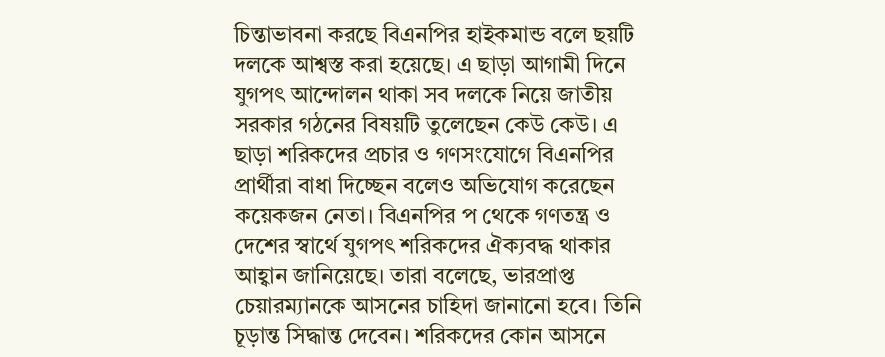চিন্তাভাবনা করছে বিএনপির হাইকমান্ড বলে ছয়টি দলকে আশ্বস্ত করা হয়েছে। এ ছাড়া আগামী দিনে যুগপৎ আন্দোলন থাকা সব দলকে নিয়ে জাতীয় সরকার গঠনের বিষয়টি তুলেছেন কেউ কেউ। এ ছাড়া শরিকদের প্রচার ও গণসংযোগে বিএনপির প্রার্থীরা বাধা দিচ্ছেন বলেও অভিযোগ করেছেন কয়েকজন নেতা। বিএনপির প থেকে গণতন্ত্র ও দেশের স্বার্থে যুগপৎ শরিকদের ঐক্যবদ্ধ থাকার আহ্বান জানিয়েছে। তারা বলেছে, ভারপ্রাপ্ত চেয়ারম্যানকে আসনের চাহিদা জানানো হবে। তিনি চূড়ান্ত সিদ্ধান্ত দেবেন। শরিকদের কোন আসনে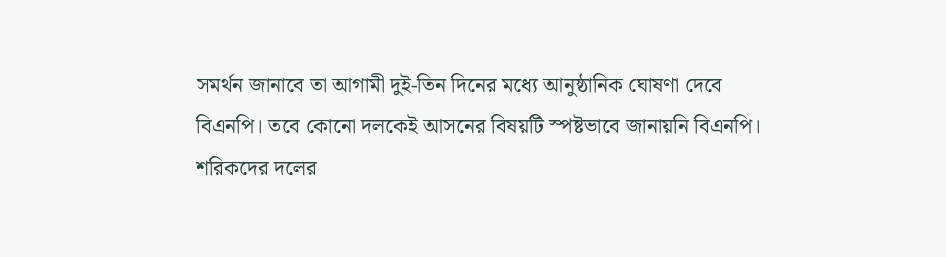সমর্থন জানাবে তা আগামী দুই-তিন দিনের মধ্যে আনুষ্ঠানিক ঘোষণা দেবে বিএনপি। তবে কোনো দলকেই আসনের বিষয়টি স্পষ্টভাবে জানায়নি বিএনপি।
শরিকদের দলের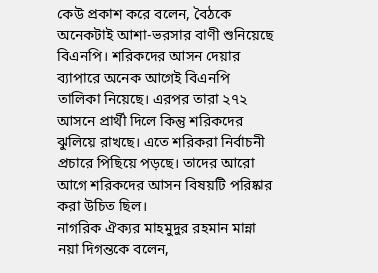কেউ প্রকাশ করে বলেন, বৈঠকে অনেকটাই আশা-ভরসার বাণী শুনিয়েছে বিএনপি। শরিকদের আসন দেয়ার ব্যাপারে অনেক আগেই বিএনপি তালিকা নিয়েছে। এরপর তারা ২৭২ আসনে প্রার্থী দিলে কিন্তু শরিকদের ঝুলিয়ে রাখছে। এতে শরিকরা নির্বাচনী প্রচারে পিছিয়ে পড়ছে। তাদের আরো আগে শরিকদের আসন বিষয়টি পরিষ্কার করা উচিত ছিল।
নাগরিক ঐক্যর মাহমুদুর রহমান মান্না নয়া দিগন্তকে বলেন,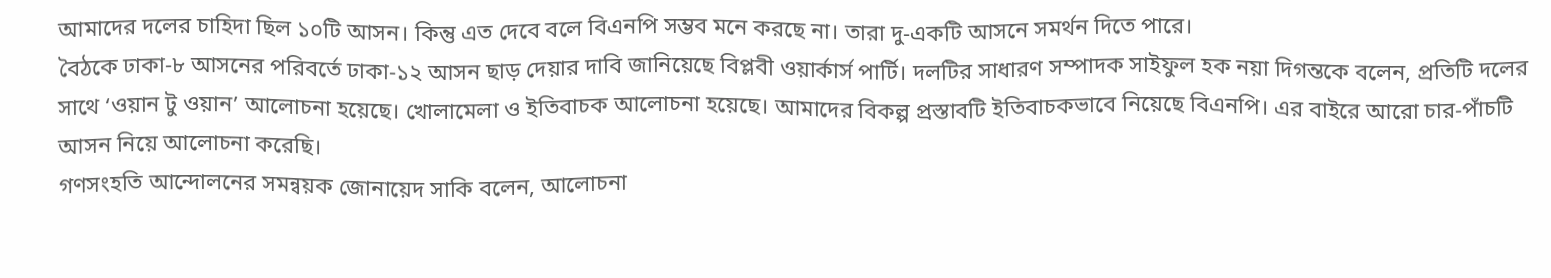আমাদের দলের চাহিদা ছিল ১০টি আসন। কিন্তু এত দেবে বলে বিএনপি সম্ভব মনে করছে না। তারা দু-একটি আসনে সমর্থন দিতে পারে।
বৈঠকে ঢাকা-৮ আসনের পরিবর্তে ঢাকা-১২ আসন ছাড় দেয়ার দাবি জানিয়েছে বিপ্লবী ওয়ার্কার্স পার্টি। দলটির সাধারণ সম্পাদক সাইফুল হক নয়া দিগন্তকে বলেন, প্রতিটি দলের সাথে ‘ওয়ান টু ওয়ান’ আলোচনা হয়েছে। খোলামেলা ও ইতিবাচক আলোচনা হয়েছে। আমাদের বিকল্প প্রস্তাবটি ইতিবাচকভাবে নিয়েছে বিএনপি। এর বাইরে আরো চার-পাঁচটি আসন নিয়ে আলোচনা করেছি।
গণসংহতি আন্দোলনের সমন্বয়ক জোনায়েদ সাকি বলেন, আলোচনা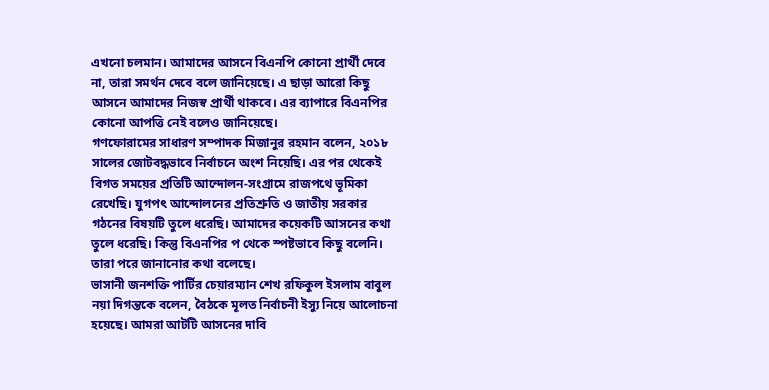এখনো চলমান। আমাদের আসনে বিএনপি কোনো প্রার্থী দেবে না, তারা সমর্থন দেবে বলে জানিয়েছে। এ ছাড়া আরো কিছু আসনে আমাদের নিজস্ব প্রার্থী থাকবে। এর ব্যাপারে বিএনপির কোনো আপত্তি নেই বলেও জানিয়েছে।
গণফোরামের সাধারণ সম্পাদক মিজানুর রহমান বলেন, ২০১৮ সালের জোটবদ্ধভাবে নির্বাচনে অংশ নিয়েছি। এর পর থেকেই বিগত সময়ের প্রতিটি আন্দোলন-সংগ্রামে রাজপথে ভূমিকা রেখেছি। যুগপৎ আন্দোলনের প্রতিশ্রুতি ও জাতীয় সরকার গঠনের বিষয়টি তুলে ধরেছি। আমাদের কয়েকটি আসনের কথা তুলে ধরেছি। কিন্তু বিএনপির প থেকে স্পষ্টভাবে কিছু বলেনি। তারা পরে জানানোর কথা বলেছে।
ভাসানী জনশক্তি পার্টির চেয়ারম্যান শেখ রফিকুল ইসলাম বাবুল নয়া দিগন্তকে বলেন, বৈঠকে মূলত নির্বাচনী ইস্যু নিয়ে আলোচনা হয়েছে। আমরা আটটি আসনের দাবি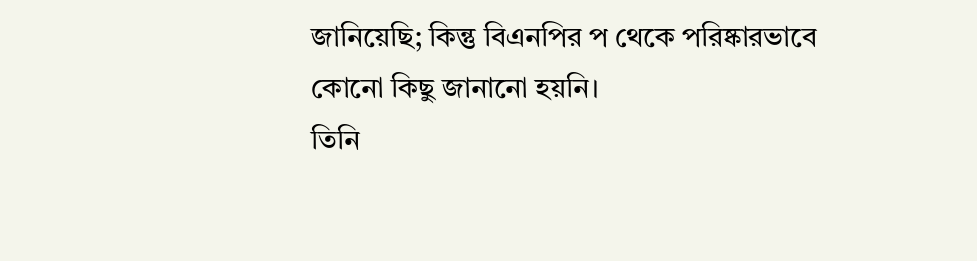জানিয়েছি; কিন্তু বিএনপির প থেকে পরিষ্কারভাবে কোনো কিছু জানানো হয়নি।
তিনি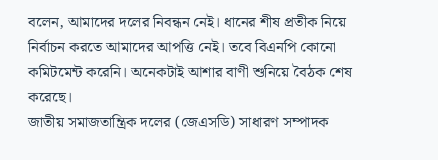বলেন, আমাদের দলের নিবন্ধন নেই। ধানের শীষ প্রতীক নিয়ে নির্বাচন করতে আমাদের আপত্তি নেই। তবে বিএনপি কোনো কমিটমেন্ট করেনি। অনেকটাই আশার বাণী শুনিয়ে বৈঠক শেষ করেছে।
জাতীয় সমাজতান্ত্রিক দলের (জেএসডি) সাধারণ সম্পাদক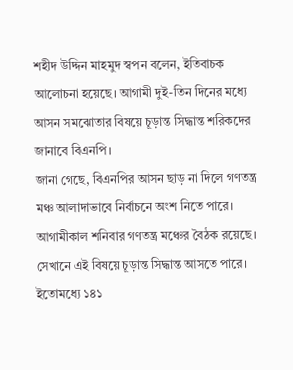শহীদ উদ্দিন মাহমুদ স্বপন বলেন, ইতিবাচক আলোচনা হয়েছে। আগামী দুই-তিন দিনের মধ্যে আসন সমঝোতার বিষয়ে চূড়ান্ত সিদ্ধান্ত শরিকদের জানাবে বিএনপি।
জানা গেছে, বিএনপির আসন ছাড় না দিলে গণতন্ত্র মঞ্চ আলাদাভাবে নির্বাচনে অংশ নিতে পারে। আগামীকাল শনিবার গণতন্ত্র মঞ্চের বৈঠক রয়েছে। সেখানে এই বিষয়ে চূড়ান্ত সিদ্ধান্ত আসতে পারে। ইতোমধ্যে ১৪১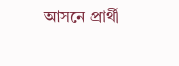আসনে প্রার্থী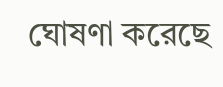ঘোষণা করেছে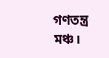গণতন্ত্র মঞ্চ।